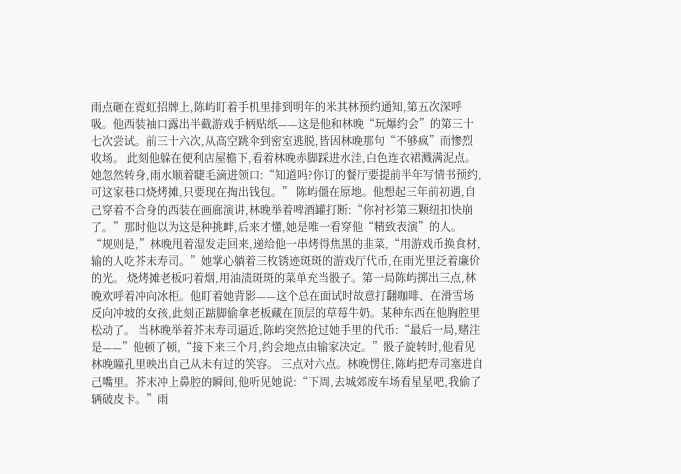雨点砸在霓虹招牌上,陈屿盯着手机里排到明年的米其林预约通知,第五次深呼吸。他西装袖口露出半截游戏手柄贴纸——这是他和林晚“玩爆约会”的第三十七次尝试。前三十六次,从高空跳伞到密室逃脱,皆因林晚那句“不够疯”而惨烈收场。 此刻他躲在便利店屋檐下,看着林晚赤脚踩进水洼,白色连衣裙溅满泥点。她忽然转身,雨水顺着睫毛滴进领口:“知道吗?你订的餐厅要提前半年写情书预约,可这家巷口烧烤摊,只要现在掏出钱包。” 陈屿僵在原地。他想起三年前初遇,自己穿着不合身的西装在画廊演讲,林晚举着啤酒罐打断:“你衬衫第三颗纽扣快崩了。”那时他以为这是种挑衅,后来才懂,她是唯一看穿他“精致表演”的人。 “规则是,”林晚甩着湿发走回来,递给他一串烤得焦黑的韭菜,“用游戏币换食材,输的人吃芥末寿司。”她掌心躺着三枚锈迹斑斑的游戏厅代币,在雨光里泛着廉价的光。 烧烤摊老板叼着烟,用油渍斑斑的菜单充当骰子。第一局陈屿掷出三点,林晚欢呼着冲向冰柜。他盯着她背影——这个总在面试时故意打翻咖啡、在滑雪场反向冲坡的女孩,此刻正踮脚偷拿老板藏在顶层的草莓牛奶。某种东西在他胸腔里松动了。 当林晚举着芥末寿司逼近,陈屿突然抢过她手里的代币:“最后一局,赌注是——”他顿了顿,“接下来三个月,约会地点由输家决定。”骰子旋转时,他看见林晚瞳孔里映出自己从未有过的笑容。 三点对六点。林晚愣住,陈屿把寿司塞进自己嘴里。芥末冲上鼻腔的瞬间,他听见她说:“下周,去城郊废车场看星星吧,我偷了辆破皮卡。”雨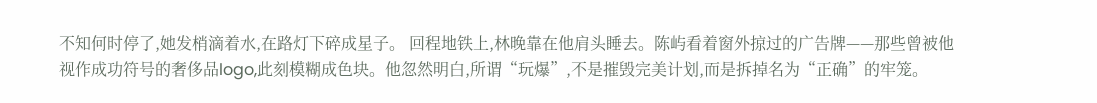不知何时停了,她发梢滴着水,在路灯下碎成星子。 回程地铁上,林晚靠在他肩头睡去。陈屿看着窗外掠过的广告牌——那些曾被他视作成功符号的奢侈品logo,此刻模糊成色块。他忽然明白,所谓“玩爆”,不是摧毁完美计划,而是拆掉名为“正确”的牢笼。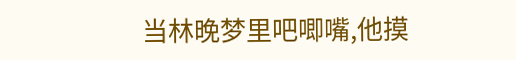当林晚梦里吧唧嘴,他摸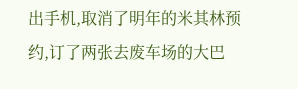出手机,取消了明年的米其林预约,订了两张去废车场的大巴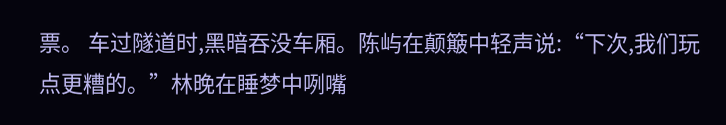票。 车过隧道时,黑暗吞没车厢。陈屿在颠簸中轻声说:“下次,我们玩点更糟的。”林晚在睡梦中咧嘴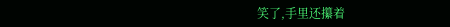笑了,手里还攥着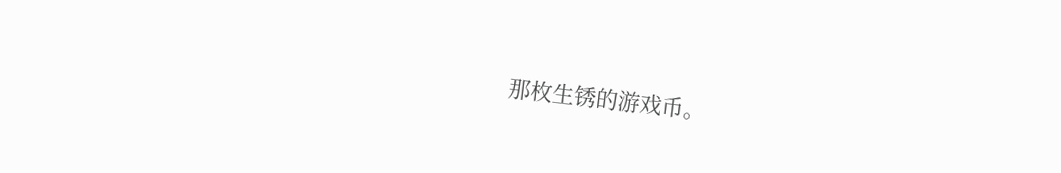那枚生锈的游戏币。